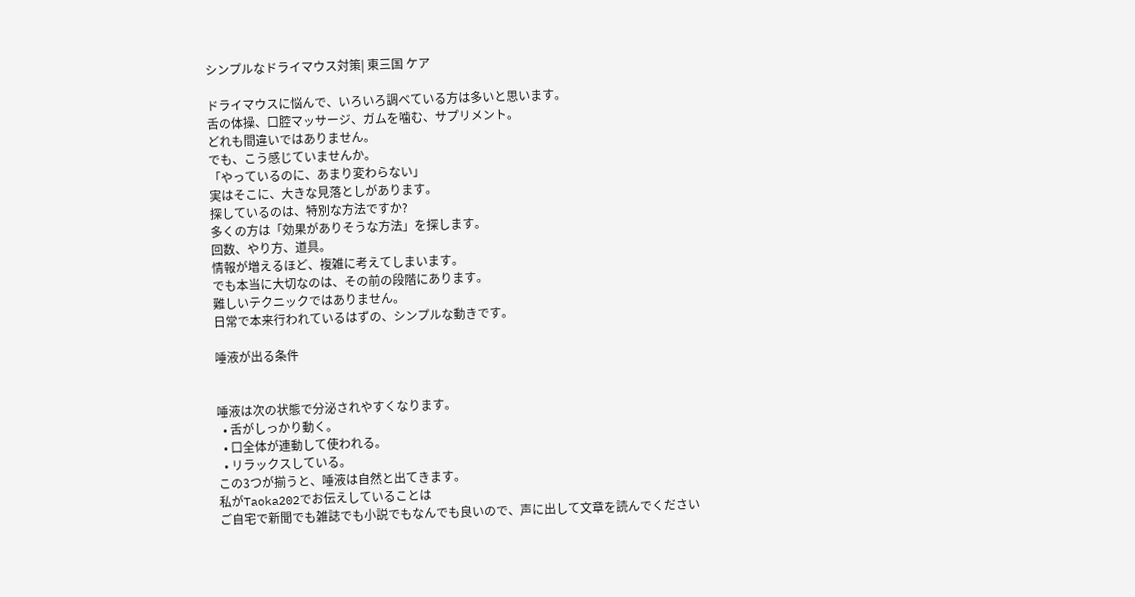シンプルなドライマウス対策| 東三国 ケア

ドライマウスに悩んで、いろいろ調べている方は多いと思います。
舌の体操、口腔マッサージ、ガムを噛む、サプリメント。
どれも間違いではありません。
でも、こう感じていませんか。
「やっているのに、あまり変わらない」
実はそこに、大きな見落としがあります。
探しているのは、特別な方法ですか?
多くの方は「効果がありそうな方法」を探します。
回数、やり方、道具。
情報が増えるほど、複雑に考えてしまいます。
でも本当に大切なのは、その前の段階にあります。
難しいテクニックではありません。
日常で本来行われているはずの、シンプルな動きです。

唾液が出る条件


唾液は次の状態で分泌されやすくなります。
  • 舌がしっかり動く。
  • 口全体が連動して使われる。
  • リラックスしている。
この3つが揃うと、唾液は自然と出てきます。
私がTaoka202でお伝えしていることは
ご自宅で新聞でも雑誌でも小説でもなんでも良いので、声に出して文章を読んでください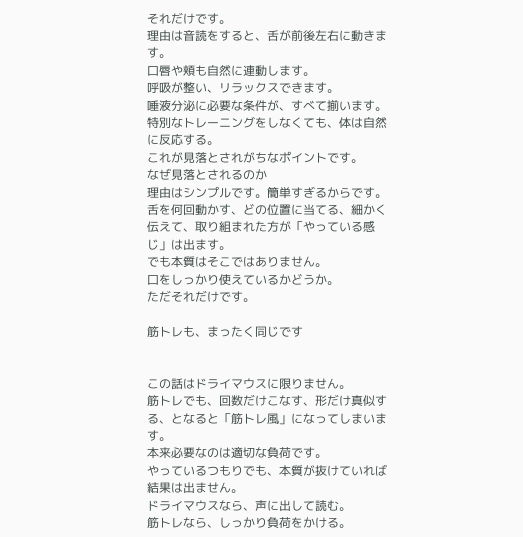それだけです。
理由は音読をすると、舌が前後左右に動きます。
口唇や頬も自然に連動します。
呼吸が整い、リラックスできます。
唾液分泌に必要な条件が、すべて揃います。
特別なトレーニングをしなくても、体は自然に反応する。
これが見落とされがちなポイントです。
なぜ見落とされるのか
理由はシンプルです。簡単すぎるからです。
舌を何回動かす、どの位置に当てる、細かく伝えて、取り組まれた方が「やっている感じ」は出ます。
でも本質はそこではありません。
口をしっかり使えているかどうか。
ただそれだけです。

筋トレも、まったく同じです


この話はドライマウスに限りません。
筋トレでも、回数だけこなす、形だけ真似する、となると「筋トレ風」になってしまいます。
本来必要なのは適切な負荷です。
やっているつもりでも、本質が抜けていれば結果は出ません。
ドライマウスなら、声に出して読む。
筋トレなら、しっかり負荷をかける。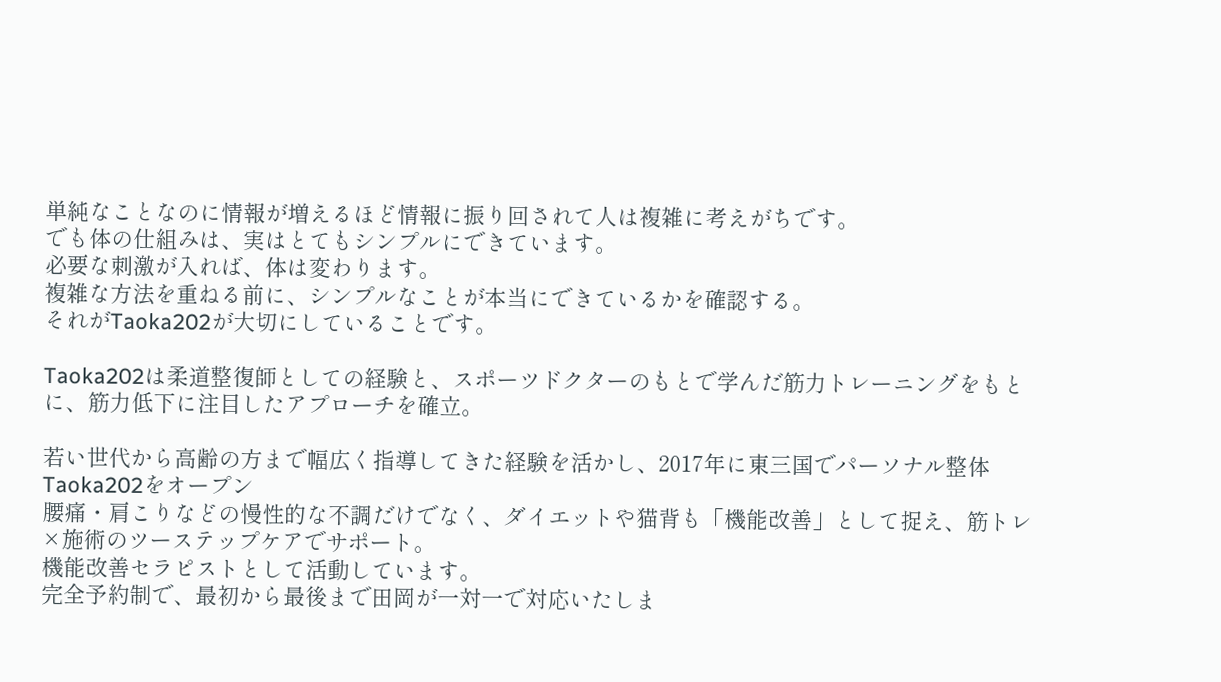単純なことなのに情報が増えるほど情報に振り回されて人は複雑に考えがちです。
でも体の仕組みは、実はとてもシンプルにできています。
必要な刺激が入れば、体は変わります。
複雑な方法を重ねる前に、シンプルなことが本当にできているかを確認する。
それがTaoka202が大切にしていることです。

Taoka202は柔道整復師としての経験と、スポーツドクターのもとで学んだ筋力トレーニングをもとに、筋力低下に注目したアプローチを確立。

若い世代から高齢の方まで幅広く指導してきた経験を活かし、2017年に東三国でパーソナル整体Taoka202をオープン
腰痛・肩こりなどの慢性的な不調だけでなく、ダイエットや猫背も「機能改善」として捉え、筋トレ×施術のツーステップケアでサポート。
機能改善セラピストとして活動しています。
完全予約制で、最初から最後まで田岡が一対一で対応いたしま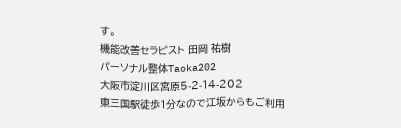す。
機能改善セラピスト 田岡 祐樹
パーソナル整体Taoka202
大阪市淀川区宮原5-2-14-202
東三国駅徒歩1分なので江坂からもご利用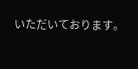いただいております。